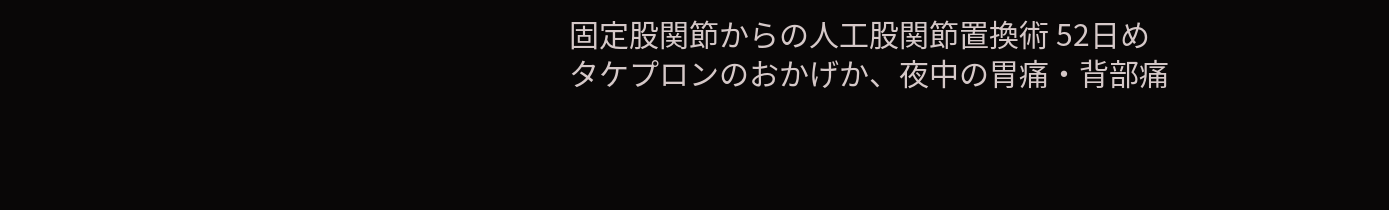固定股関節からの人工股関節置換術 52日め
タケプロンのおかげか、夜中の胃痛・背部痛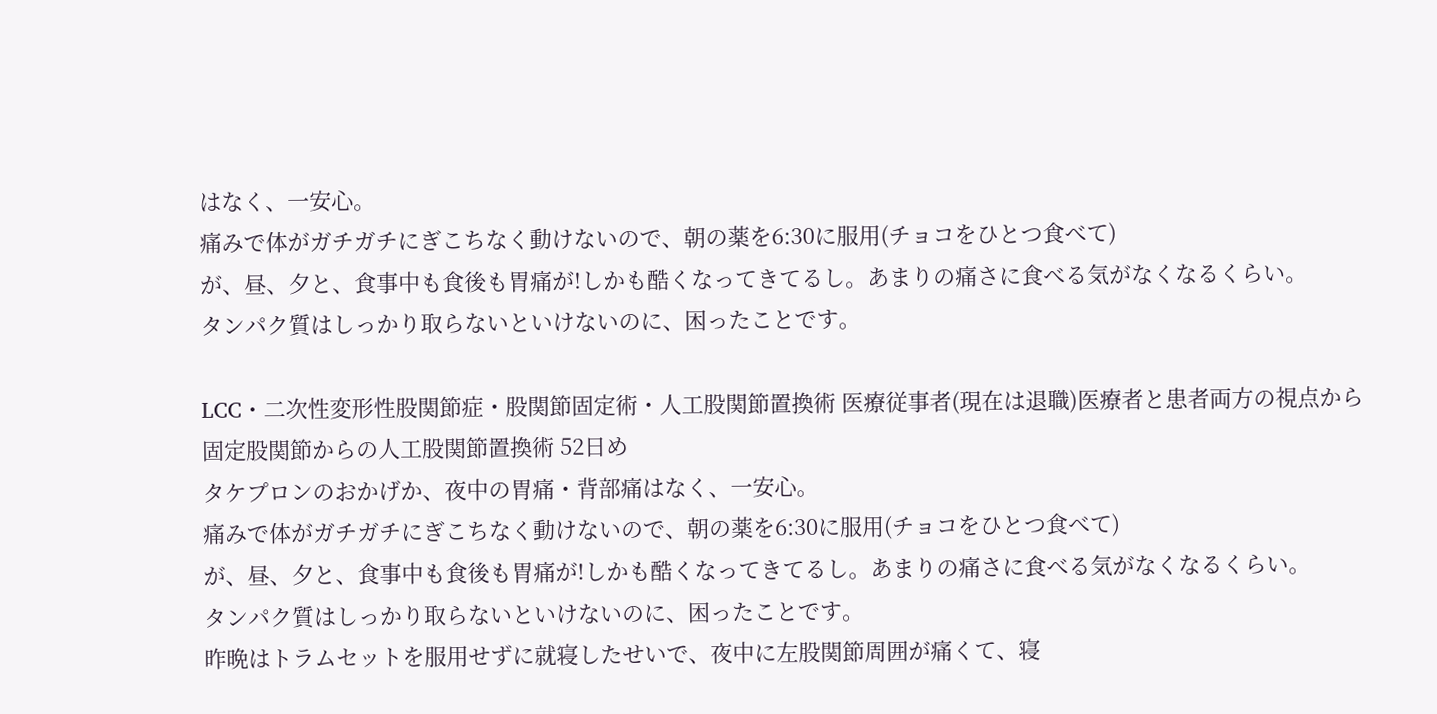はなく、一安心。
痛みで体がガチガチにぎこちなく動けないので、朝の薬を6:30に服用(チョコをひとつ食べて)
が、昼、夕と、食事中も食後も胃痛が!しかも酷くなってきてるし。あまりの痛さに食べる気がなくなるくらい。
タンパク質はしっかり取らないといけないのに、困ったことです。

LCC・二次性変形性股関節症・股関節固定術・人工股関節置換術 医療従事者(現在は退職)医療者と患者両方の視点から
固定股関節からの人工股関節置換術 52日め
タケプロンのおかげか、夜中の胃痛・背部痛はなく、一安心。
痛みで体がガチガチにぎこちなく動けないので、朝の薬を6:30に服用(チョコをひとつ食べて)
が、昼、夕と、食事中も食後も胃痛が!しかも酷くなってきてるし。あまりの痛さに食べる気がなくなるくらい。
タンパク質はしっかり取らないといけないのに、困ったことです。
昨晩はトラムセットを服用せずに就寝したせいで、夜中に左股関節周囲が痛くて、寝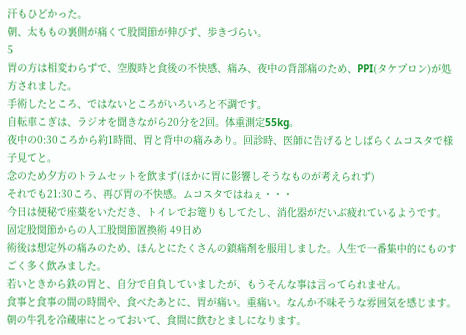汗もひどかった。
朝、太ももの裏側が痛くて股関節が伸びず、歩きづらい。
5
胃の方は相変わらずで、空腹時と食後の不快感、痛み、夜中の背部痛のため、PPI(タケプロン)が処方されました。
手術したところ、ではないところがいろいろと不調です。
自転車こぎは、ラジオを聞きながら20分を2回。体重測定55kg。
夜中の0:30ころから約1時間、胃と背中の痛みあり。回診時、医師に告げるとしばらくムコスタで様子見てと。
念のため夕方のトラムセットを飲まず(ほかに胃に影響しそうなものが考えられず)
それでも21:30ころ、再び胃の不快感。ムコスタではねぇ・・・
今日は便秘で座薬をいただき、トイレでお篭りもしてたし、消化器がだいぶ疲れているようです。
固定股関節からの人工股関節置換術 49日め
術後は想定外の痛みのため、ほんとにたくさんの鎮痛剤を服用しました。人生で一番集中的にものすごく多く飲みました。
若いときから鉄の胃と、自分で自負していましたが、もうそんな事は言ってられません。
食事と食事の間の時間や、食べたあとに、胃が痛い。重痛い。なんか不味そうな雰囲気を感じます。朝の牛乳を冷蔵庫にとっておいて、食間に飲むとましになります。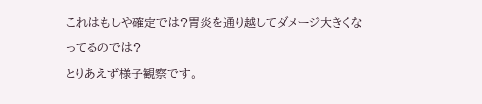これはもしや確定では?胃炎を通り越してダメージ大きくなってるのでは?
とりあえず様子観察です。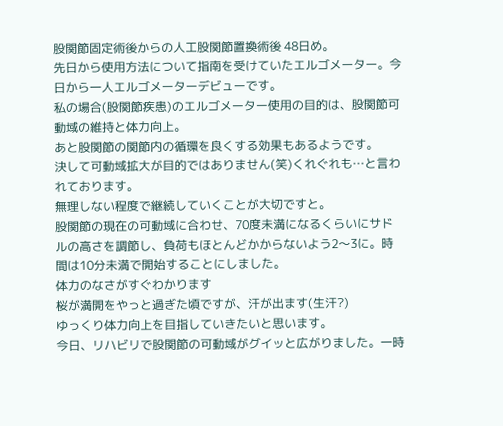股関節固定術後からの人工股関節置換術後 48日め。
先日から使用方法について指南を受けていたエルゴメーター。今日から一人エルゴメーターデビューです。
私の場合(股関節疾患)のエルゴメーター使用の目的は、股関節可動域の維持と体力向上。
あと股関節の関節内の循環を良くする効果もあるようです。
決して可動域拡大が目的ではありません(笑)くれぐれも…と言われております。
無理しない程度で継続していくことが大切ですと。
股関節の現在の可動域に合わせ、70度未満になるくらいにサドルの高さを調節し、負荷もほとんどかからないよう2〜3に。時間は10分未満で開始することにしました。
体力のなさがすぐわかります
桜が満開をやっと過ぎた頃ですが、汗が出ます(生汗?)
ゆっくり体力向上を目指していきたいと思います。
今日、リハビリで股関節の可動域がグイッと広がりました。一時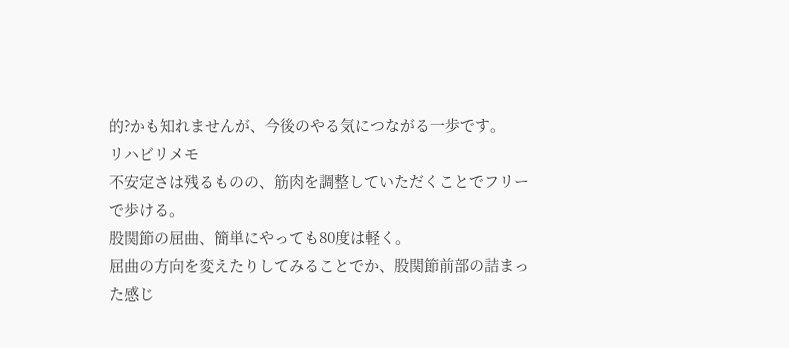的?かも知れませんが、今後のやる気につながる一歩です。
リハビリメモ
不安定さは残るものの、筋肉を調整していただくことでフリーで歩ける。
股関節の屈曲、簡単にやっても80度は軽く。
屈曲の方向を変えたりしてみることでか、股関節前部の詰まった感じ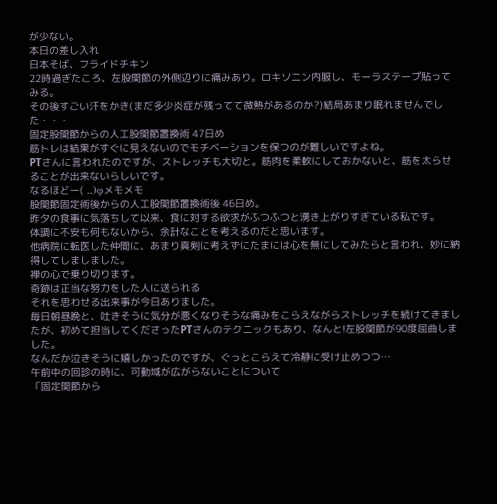が少ない。
本日の差し入れ
日本そば、フライドチキン
22時過ぎたころ、左股関節の外側辺りに痛みあり。ロキソニン内服し、モーラステープ貼ってみる。
その後すごい汗をかき(まだ多少炎症が残ってて微熱があるのか?)結局あまり眠れませんでした・・・
固定股関節からの人工股関節置換術 47日め
筋トレは結果がすぐに見えないのでモチベーションを保つのが難しいですよね。
PTさんに言われたのですが、ストレッチも大切と。筋肉を柔軟にしておかないと、筋を太らせることが出来ないらしいです。
なるほどー( ..)φメモメモ
股関節固定術後からの人工股関節置換術後 46日め。
昨夕の食事に気落ちして以来、食に対する欲求がふつふつと湧き上がりすぎている私です。
体調に不安も何もないから、余計なことを考えるのだと思います。
他病院に転医した仲間に、あまり真剣に考えずにたまには心を無にしてみたらと言われ、妙に納得してしましました。
禅の心で乗り切ります。
奇跡は正当な努力をした人に送られる
それを思わせる出来事が今日ありました。
毎日朝昼晩と、吐きそうに気分が悪くなりそうな痛みをこらえながらストレッチを続けてきましたが、初めて担当してくださったPTさんのテクニックもあり、なんと!左股関節が90度屈曲しました。
なんだか泣きそうに嬉しかったのですが、ぐっとこらえて冷静に受け止めつつ…
午前中の回診の時に、可動域が広がらないことについて
「固定関節から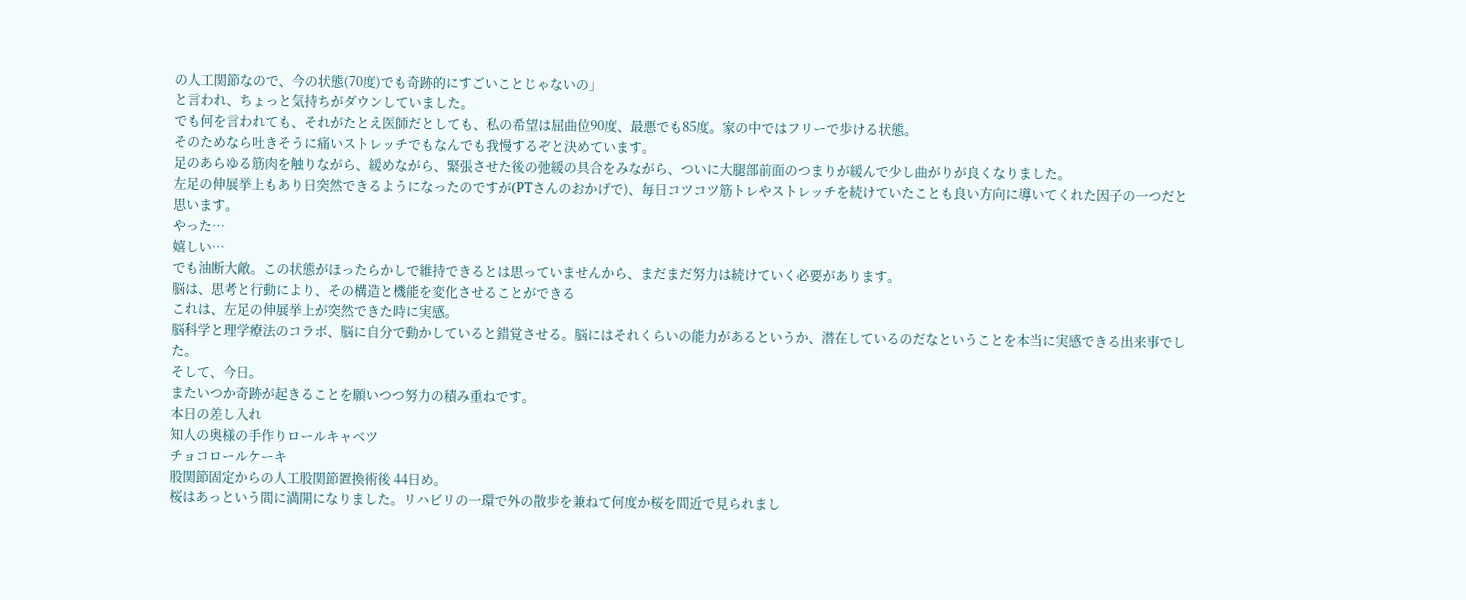の人工関節なので、今の状態(70度)でも奇跡的にすごいことじゃないの」
と言われ、ちょっと気持ちがダウンしていました。
でも何を言われても、それがたとえ医師だとしても、私の希望は屈曲位90度、最悪でも85度。家の中ではフリーで歩ける状態。
そのためなら吐きそうに痛いストレッチでもなんでも我慢するぞと決めています。
足のあらゆる筋肉を触りながら、緩めながら、緊張させた後の弛緩の具合をみながら、ついに大腿部前面のつまりが緩んで少し曲がりが良くなりました。
左足の伸展挙上もあり日突然できるようになったのですが(PTさんのおかげで)、毎日コツコツ筋トレやストレッチを続けていたことも良い方向に導いてくれた因子の一つだと思います。
やった…
嬉しい…
でも油断大敵。この状態がほったらかしで維持できるとは思っていませんから、まだまだ努力は続けていく必要があります。
脳は、思考と行動により、その構造と機能を変化させることができる
これは、左足の伸展挙上が突然できた時に実感。
脳科学と理学療法のコラボ、脳に自分で動かしていると錯覚させる。脳にはそれくらいの能力があるというか、潜在しているのだなということを本当に実感できる出来事でした。
そして、今日。
またいつか奇跡が起きることを願いつつ努力の積み重ねです。
本日の差し入れ
知人の奥様の手作りロールキャベツ
チョコロールケーキ
股関節固定からの人工股関節置換術後 44日め。
桜はあっという間に満開になりました。リハビリの一環で外の散歩を兼ねて何度か桜を間近で見られまし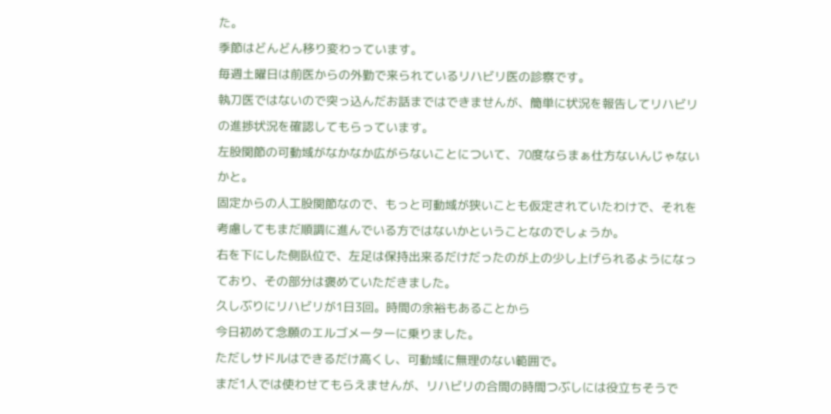た。
季節はどんどん移り変わっています。
毎週土曜日は前医からの外勤で来られているリハビリ医の診察です。
執刀医ではないので突っ込んだお話まではできませんが、簡単に状況を報告してリハビリの進捗状況を確認してもらっています。
左股関節の可動域がなかなか広がらないことについて、70度ならまぁ仕方ないんじゃないかと。
固定からの人工股関節なので、もっと可動域が狭いことも仮定されていたわけで、それを考慮してもまだ順調に進んでいる方ではないかということなのでしょうか。
右を下にした側臥位で、左足は保持出来るだけだったのが上の少し上げられるようになっており、その部分は褒めていただきました。
久しぶりにリハビリが1日3回。時間の余裕もあることから
今日初めて念願のエルゴメーターに乗りました。
ただしサドルはできるだけ高くし、可動域に無理のない範囲で。
まだ1人では使わせてもらえませんが、リハビリの合間の時間つぶしには役立ちそうで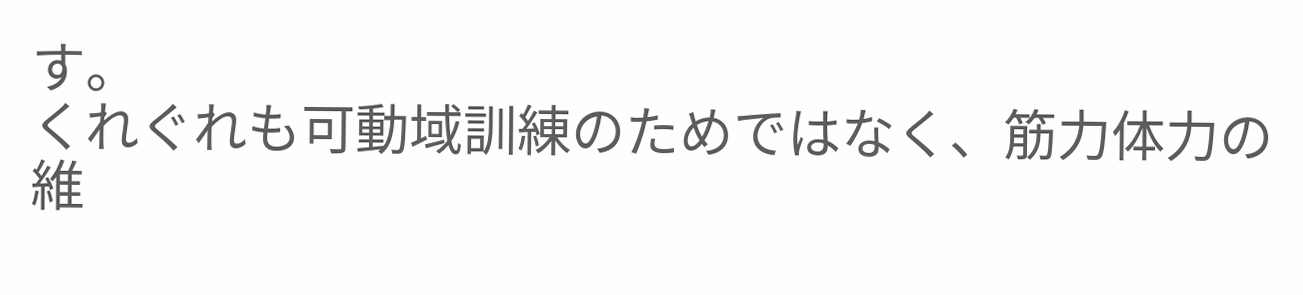す。
くれぐれも可動域訓練のためではなく、筋力体力の維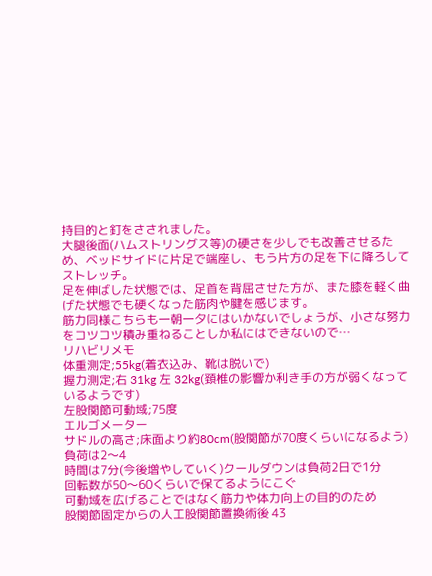持目的と釘をさされました。
大腿後面(ハムストリングス等)の硬さを少しでも改善させるため、ベッドサイドに片足で端座し、もう片方の足を下に降ろしてストレッチ。
足を伸ばした状態では、足首を背屈させた方が、また膝を軽く曲げた状態でも硬くなった筋肉や腱を感じます。
筋力同様こちらも一朝一夕にはいかないでしょうが、小さな努力をコツコツ積み重ねることしか私にはできないので…
リハビリメモ
体重測定;55kg(着衣込み、靴は脱いで)
握力測定;右 31kg 左 32kg(頚椎の影響か利き手の方が弱くなっているようです)
左股関節可動域;75度
エルゴメーター
サドルの高さ;床面より約80cm(股関節が70度くらいになるよう)
負荷は2〜4
時間は7分(今後増やしていく)クールダウンは負荷2日で1分
回転数が50〜60くらいで保てるようにこぐ
可動域を広げることではなく筋力や体力向上の目的のため
股関節固定からの人工股関節置換術後 43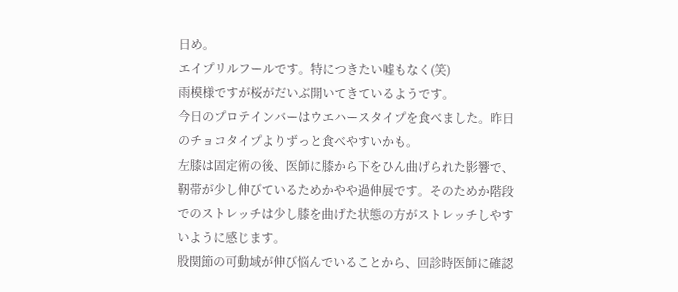日め。
エイプリルフールです。特につきたい嘘もなく(笑)
雨模様ですが桜がだいぶ開いてきているようです。
今日のプロテインバーはウエハースタイプを食べました。昨日のチョコタイプよりずっと食べやすいかも。
左膝は固定術の後、医師に膝から下をひん曲げられた影響で、靭帯が少し伸びているためかやや過伸展です。そのためか階段でのストレッチは少し膝を曲げた状態の方がストレッチしやすいように感じます。
股関節の可動域が伸び悩んでいることから、回診時医師に確認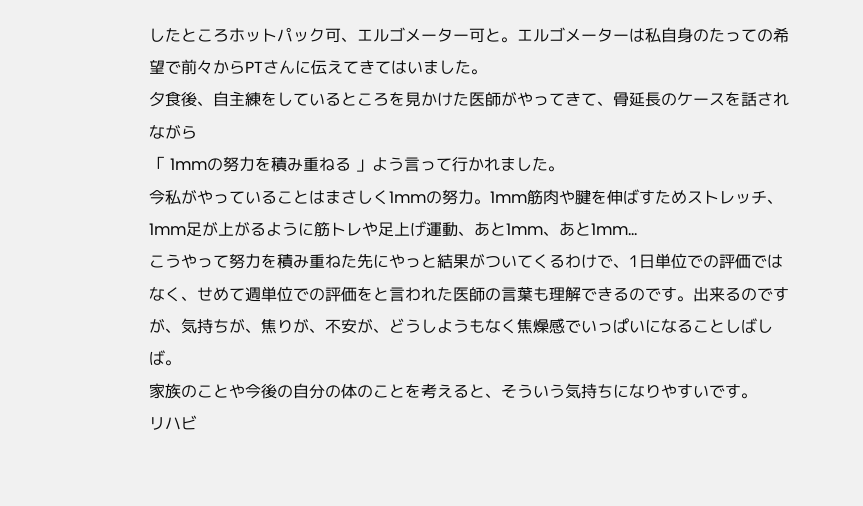したところホットパック可、エルゴメーター可と。エルゴメーターは私自身のたっての希望で前々からPTさんに伝えてきてはいました。
夕食後、自主練をしているところを見かけた医師がやってきて、骨延長のケースを話されながら
「 1mmの努力を積み重ねる 」よう言って行かれました。
今私がやっていることはまさしく1mmの努力。1mm筋肉や腱を伸ばすためストレッチ、1mm足が上がるように筋トレや足上げ運動、あと1mm、あと1mm…
こうやって努力を積み重ねた先にやっと結果がついてくるわけで、1日単位での評価ではなく、せめて週単位での評価をと言われた医師の言葉も理解できるのです。出来るのですが、気持ちが、焦りが、不安が、どうしようもなく焦燥感でいっぱいになることしばしば。
家族のことや今後の自分の体のことを考えると、そういう気持ちになりやすいです。
リハビ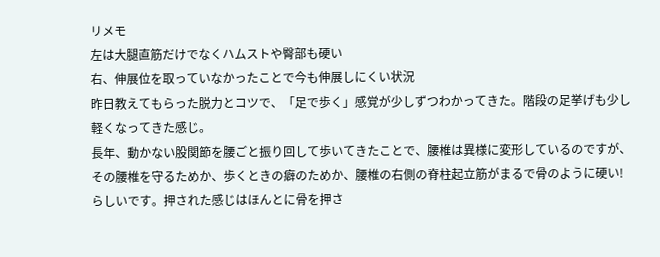リメモ
左は大腿直筋だけでなくハムストや臀部も硬い
右、伸展位を取っていなかったことで今も伸展しにくい状況
昨日教えてもらった脱力とコツで、「足で歩く」感覚が少しずつわかってきた。階段の足挙げも少し軽くなってきた感じ。
長年、動かない股関節を腰ごと振り回して歩いてきたことで、腰椎は異様に変形しているのですが、その腰椎を守るためか、歩くときの癖のためか、腰椎の右側の脊柱起立筋がまるで骨のように硬い!らしいです。押された感じはほんとに骨を押さ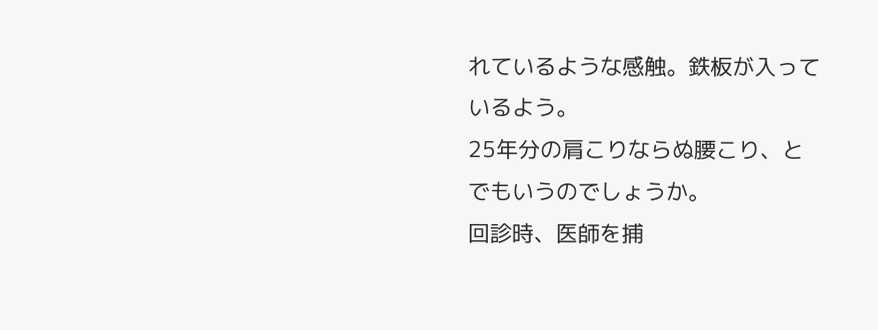れているような感触。鉄板が入っているよう。
25年分の肩こりならぬ腰こり、とでもいうのでしょうか。
回診時、医師を捕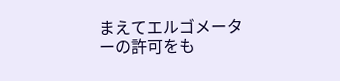まえてエルゴメーターの許可をも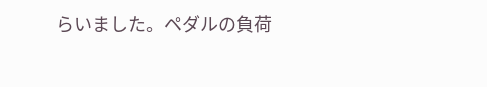らいました。ペダルの負荷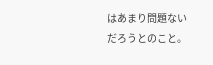はあまり問題ないだろうとのこと。